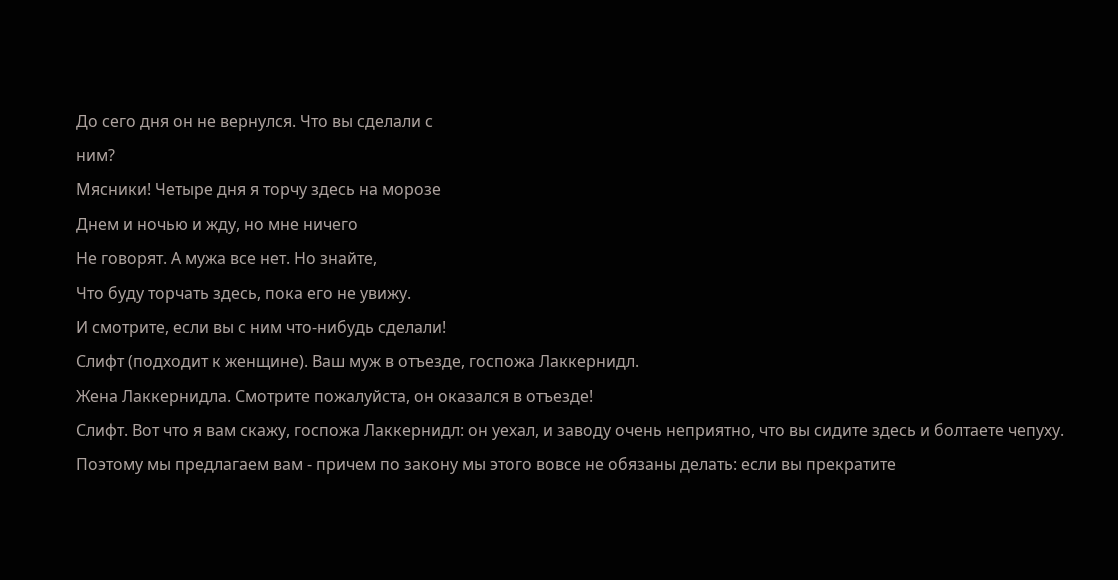До сего дня он не вернулся. Что вы сделали с
ним?
Мясники! Четыре дня я торчу здесь на морозе
Днем и ночью и жду, но мне ничего
Не говорят. А мужа все нет. Но знайте,
Что буду торчать здесь, пока его не увижу.
И смотрите, если вы с ним что-нибудь сделали!
Слифт (подходит к женщине). Ваш муж в отъезде, госпожа Лаккернидл.
Жена Лаккернидла. Смотрите пожалуйста, он оказался в отъезде!
Слифт. Вот что я вам скажу, госпожа Лаккернидл: он уехал, и заводу очень неприятно, что вы сидите здесь и болтаете чепуху. Поэтому мы предлагаем вам - причем по закону мы этого вовсе не обязаны делать: если вы прекратите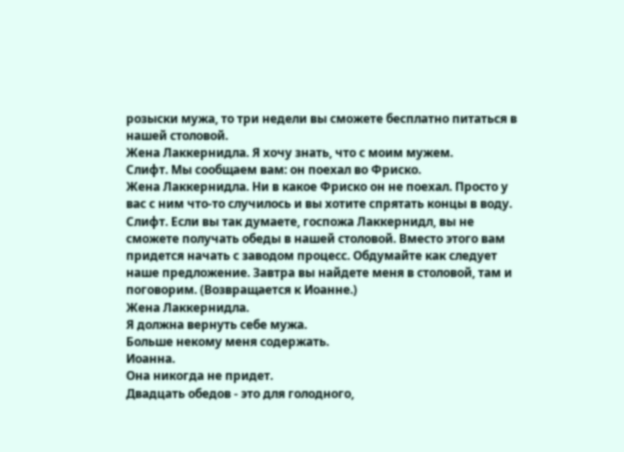розыски мужа, то три недели вы сможете бесплатно питаться в нашей столовой.
Жена Лаккернидла. Я хочу знать, что с моим мужем.
Слифт. Мы сообщаем вам: он поехал во Фриско.
Жена Лаккернидла. Ни в какое Фриско он не поехал. Просто у вас с ним что-то случилось и вы хотите спрятать концы в воду.
Слифт. Если вы так думаете, госпожа Лаккернидл, вы не сможете получать обеды в нашей столовой. Вместо этого вам придется начать с заводом процесс. Обдумайте как следует наше предложение. Завтра вы найдете меня в столовой, там и поговорим. (Возвращается к Иоанне.)
Жена Лаккернидла.
Я должна вернуть себе мужа.
Больше некому меня содержать.
Иоанна.
Она никогда не придет.
Двадцать обедов - это для голодного,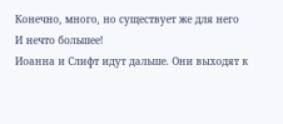Конечно, много, но существует же для него
И нечто большее!
Иоанна и Слифт идут дальше. Они выходят к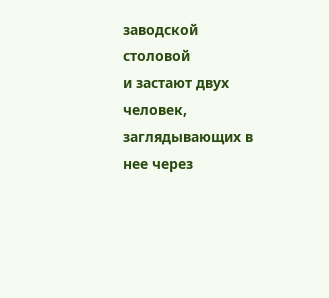заводской столовой
и застают двух человек, заглядывающих в нее через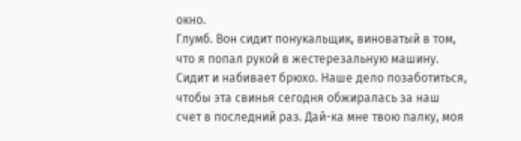окно.
Глумб. Вон сидит понукальщик, виноватый в том, что я попал рукой в жестерезальную машину. Сидит и набивает брюхо. Наше дело позаботиться, чтобы эта свинья сегодня обжиралась за наш счет в последний раз. Дай-ка мне твою палку, моя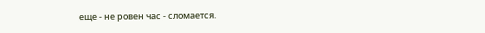еще - не ровен час - сломается.